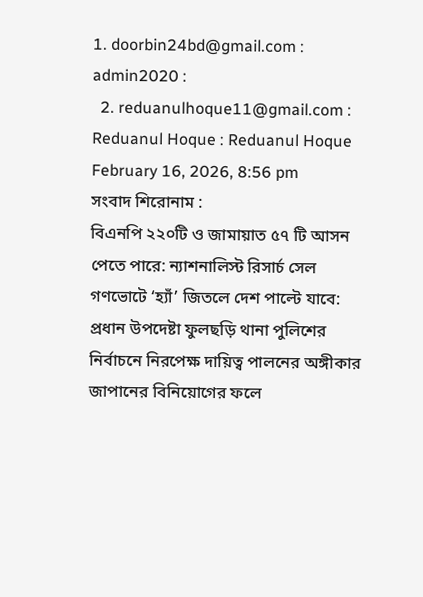1. doorbin24bd@gmail.com : admin2020 :
  2. reduanulhoque11@gmail.com : Reduanul Hoque : Reduanul Hoque
February 16, 2026, 8:56 pm
সংবাদ শিরোনাম :
বিএনপি ২২০টি ও জামায়াত ৫৭ টি আসন পেতে পারে: ন্যাশনালিস্ট রিসার্চ সেল গণভোটে ‘হ্যাঁ’ জিতলে দেশ পাল্টে যাবে: প্রধান উপদেষ্টা ফুলছড়ি থানা পুলিশের নির্বাচনে নিরপেক্ষ দায়িত্ব পালনের অঙ্গীকার জাপানের বিনিয়োগের ফলে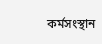কর্মসংস্থান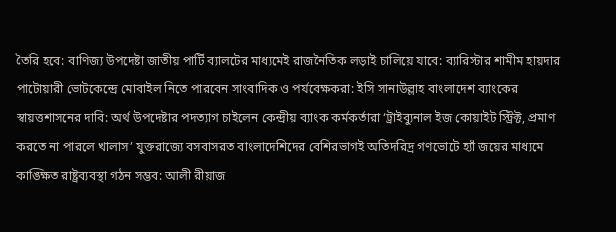তৈরি হবে: বাণিজ্য উপদেষ্টা জাতীয় পার্টি ব্যালটের মাধ্যমেই রাজনৈতিক লড়াই চালিয়ে যাবে: ব্যারিস্টার শামীম হায়দার পাটোয়ারী ভোটকেন্দ্রে মোবাইল নিতে পারবেন সাংবাদিক ও পর্যবেক্ষকরা: ইসি সানাউল্লাহ বাংলাদেশ ব্যাংকের স্বায়ত্তশাসনের দাবি: অর্থ উপদেষ্টার পদত্যাগ চাইলেন কেন্দ্রীয় ব্যাংক কর্মকর্তারা ‘ট্রাইব্যুনাল ইজ কোয়াইট স্ট্রিক্ট, প্রমাণ করতে না পারলে খালাস’ যুক্তরাজ্যে বসবাসরত বাংলাদেশিদের বেশিরভাগই অতিদরিদ্র গণভোটে হ্যাঁ জয়ের মাধ্যমে কাঙ্ক্ষিত রাষ্ট্রব্যবস্থা গঠন সম্ভব: আলী রীয়াজ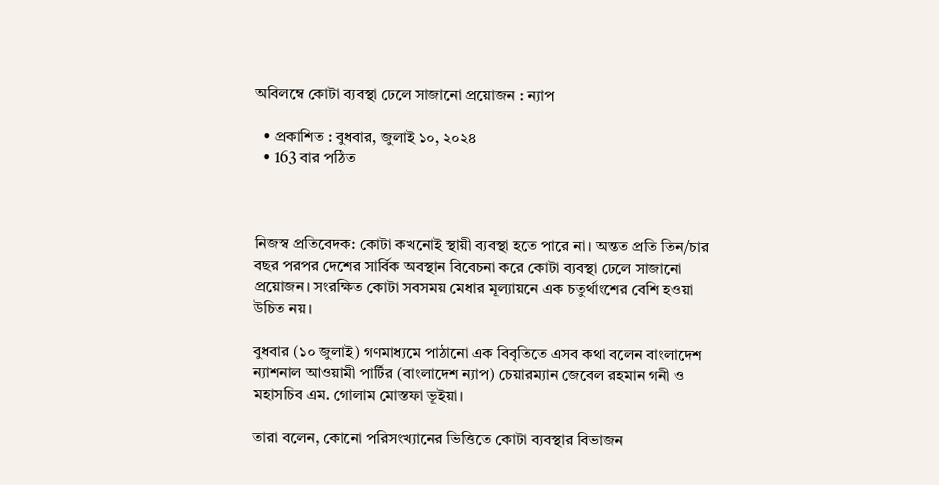অবিলম্বে কোটা ব্যবস্থা ঢেলে সাজানো প্রয়োজন : ন্যাপ

  • প্রকাশিত : বুধবার, জুলাই ১০, ২০২৪
  • 163 বার পঠিত



নিজস্ব প্রতিবেদক: কোটা কখনোই স্থায়ী ব্যবস্থা হতে পারে না। অন্তত প্রতি তিন/চার বছর পরপর দেশের সার্বিক অবস্থান বিবেচনা করে কোটা ব্যবস্থা ঢেলে সাজানো প্রয়োজন। সংরক্ষিত কোটা সবসময় মেধার মূল্যায়নে এক চতুর্থাংশের বেশি হওয়া উচিত নয়।

বুধবার (১০ জুলাই) গণমাধ্যমে পাঠানো এক বিবৃতিতে এসব কথা বলেন বাংলাদেশ ন্যাশনাল আওয়ামী পার্টির (বাংলাদেশ ন্যাপ) চেয়ারম্যান জেবেল রহমান গনী ও মহাসচিব এম. গোলাম মোস্তফা ভূইয়া।

তারা বলেন, কোনো পরিসংখ্যানের ভিত্তিতে কোটা ব্যবস্থার বিভাজন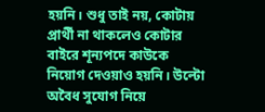হয়নি। শুধু তাই নয়, কোটায় প্রার্থী না থাকলেও কোটার বাইরে শূন্যপদে কাউকে নিয়োগ দেওয়াও হয়নি। উল্টো অবৈধ সুযোগ নিয়ে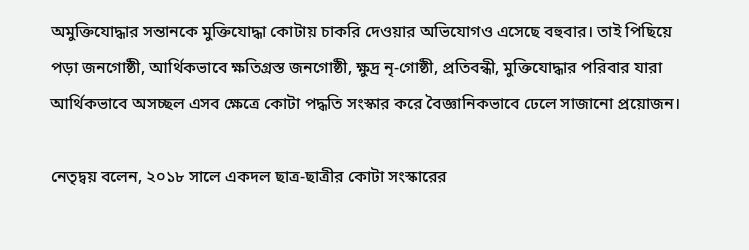অমুক্তিযোদ্ধার সন্তানকে মুক্তিযোদ্ধা কোটায় চাকরি দেওয়ার অভিযোগও এসেছে বহুবার। তাই পিছিয়ে পড়া জনগোষ্ঠী, আর্থিকভাবে ক্ষতিগ্রস্ত জনগোষ্ঠী, ক্ষুদ্র নৃ-গোষ্ঠী, প্রতিবন্ধী, মুক্তিযোদ্ধার পরিবার যারা আর্থিকভাবে অসচ্ছল এসব ক্ষেত্রে কোটা পদ্ধতি সংস্কার করে বৈজ্ঞানিকভাবে ঢেলে সাজানো প্রয়োজন।

নেতৃদ্বয় বলেন, ২০১৮ সালে একদল ছাত্র-ছাত্রীর কোটা সংস্কারের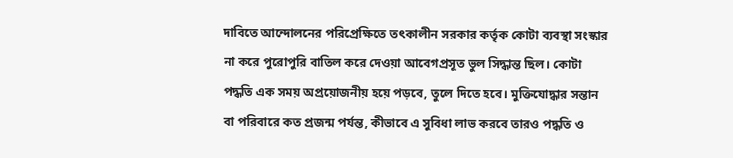দাবিতে আন্দোলনের পরিপ্রেক্ষিতে তৎকালীন সরকার কর্তৃক কোটা ব্যবস্থা সংস্কার না করে পুরোপুরি বাতিল করে দেওয়া আবেগপ্রসূত ভুল সিদ্ধান্ত ছিল। কোটা পদ্ধতি এক সময় অপ্রয়োজনীয় হয়ে পড়বে, তুলে দিতে হবে। মুক্তিযোদ্ধার সন্তান বা পরিবারে কত প্রজন্ম পর্যন্ত, কীভাবে এ সুবিধা লাভ করবে তারও পদ্ধতি ও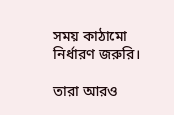সময় কাঠামো নির্ধারণ জরুরি।

তারা আরও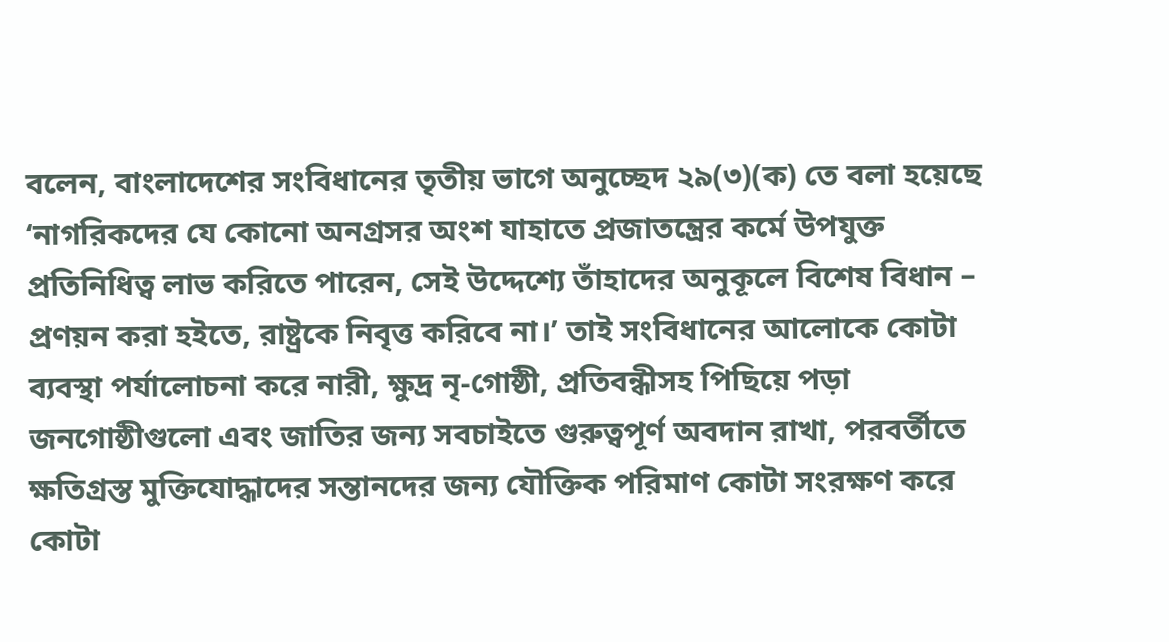বলেন, বাংলাদেশের সংবিধানের তৃতীয় ভাগে অনুচ্ছেদ ২৯(৩)(ক) তে বলা হয়েছে ‘নাগরিকদের যে কোনো অনগ্রসর অংশ যাহাতে প্রজাতন্ত্রের কর্মে উপযুক্ত প্রতিনিধিত্ব লাভ করিতে পারেন, সেই উদ্দেশ্যে তাঁহাদের অনুকূলে বিশেষ বিধান – প্রণয়ন করা হইতে, রাষ্ট্রকে নিবৃত্ত করিবে না।’ তাই সংবিধানের আলোকে কোটা ব্যবস্থা পর্যালোচনা করে নারী, ক্ষুদ্র নৃ-গোষ্ঠী, প্রতিবন্ধীসহ পিছিয়ে পড়া জনগোষ্ঠীগুলো এবং জাতির জন্য সবচাইতে গুরুত্বপূর্ণ অবদান রাখা, পরবর্তীতে ক্ষতিগ্রস্ত মুক্তিযোদ্ধাদের সন্তানদের জন্য যৌক্তিক পরিমাণ কোটা সংরক্ষণ করে কোটা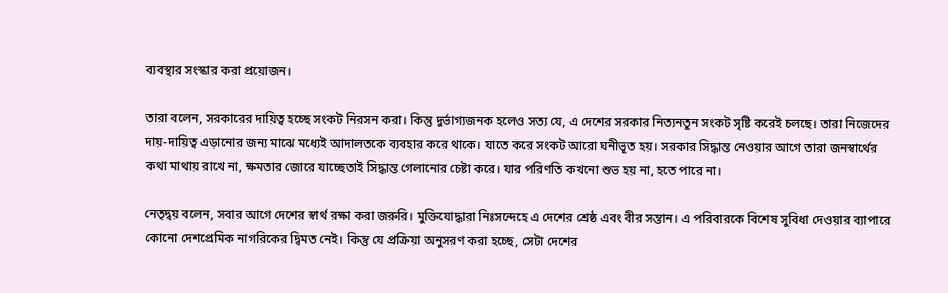ব্যবস্থার সংস্কার করা প্রয়োজন।

তারা বলেন, সরকারের দায়িত্ব হচ্ছে সংকট নিরসন করা। কিন্তু দুর্ভাগ্যজনক হলেও সত্য যে, এ দেশের সরকার নিত্যনতুন সংকট সৃষ্টি করেই চলছে। তারা নিজেদের দায়-দায়িত্ব এড়ানোর জন্য মাঝে মধ্যেই আদালতকে ব্যবহার করে থাকে। যাতে করে সংকট আরো ঘনীভূত হয়। সরকার সিদ্ধান্ত নেওয়ার আগে তারা জনস্বার্থের কথা মাথায় রাখে না, ক্ষমতার জোরে যাচ্ছেতাই সিদ্ধান্ত গেলানোর চেষ্টা করে। যার পরিণতি কখনো শুভ হয় না, হতে পারে না।

নেতৃদ্বয় বলেন, সবার আগে দেশের স্বার্থ রক্ষা করা জরুরি। মুক্তিযোদ্ধারা নিঃসন্দেহে এ দেশের শ্রেষ্ঠ এবং বীর সন্তান। এ পরিবারকে বিশেষ সুবিধা দেওয়ার ব্যাপারে কোনো দেশপ্রেমিক নাগরিকের দ্বিমত নেই। কিন্তু যে প্রক্রিয়া অনুসরণ করা হচ্ছে, সেটা দেশের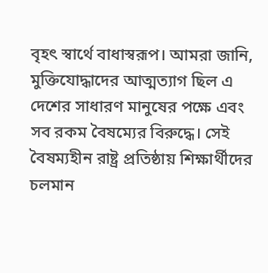বৃহৎ স্বার্থে বাধাস্বরূপ। আমরা জানি, মুক্তিযোদ্ধাদের আত্মত্যাগ ছিল এ দেশের সাধারণ মানুষের পক্ষে এবং সব রকম বৈষম্যের বিরুদ্ধে। সেই বৈষম্যহীন রাষ্ট্র প্রতিষ্ঠায় শিক্ষার্থীদের চলমান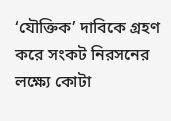‘যৌক্তিক’ দাবিকে গ্রহণ করে সংকট নিরসনের লক্ষ্যে কোটা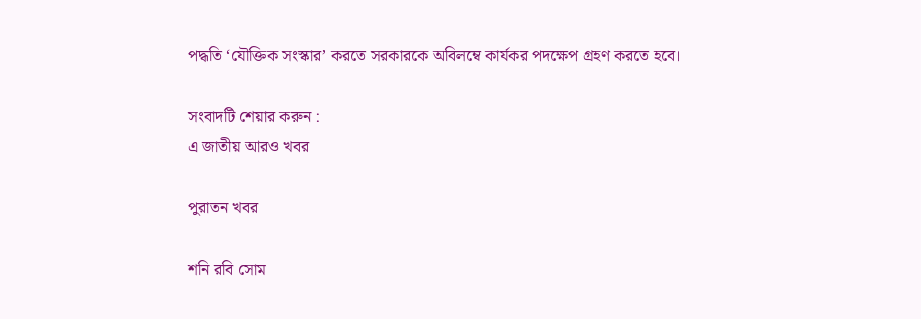পদ্ধতি ‘যৌক্তিক সংস্কার’ করতে সরকারকে অবিলম্বে কার্যকর পদক্ষেপ গ্রহণ করতে হবে।

সংবাদটি শেয়ার করুন :
এ জাতীয় আরও খবর

পুরাতন খবর

শনি রবি সোম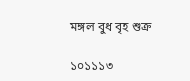মঙ্গল বুধ বৃহ শুক্র

১০১১১৩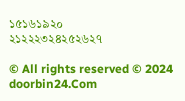১৫১৬১৯২০
২১২২২৩২৪২৫২৬২৭

© All rights reserved © 2024 doorbin24.Com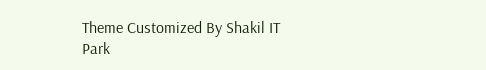Theme Customized By Shakil IT Park